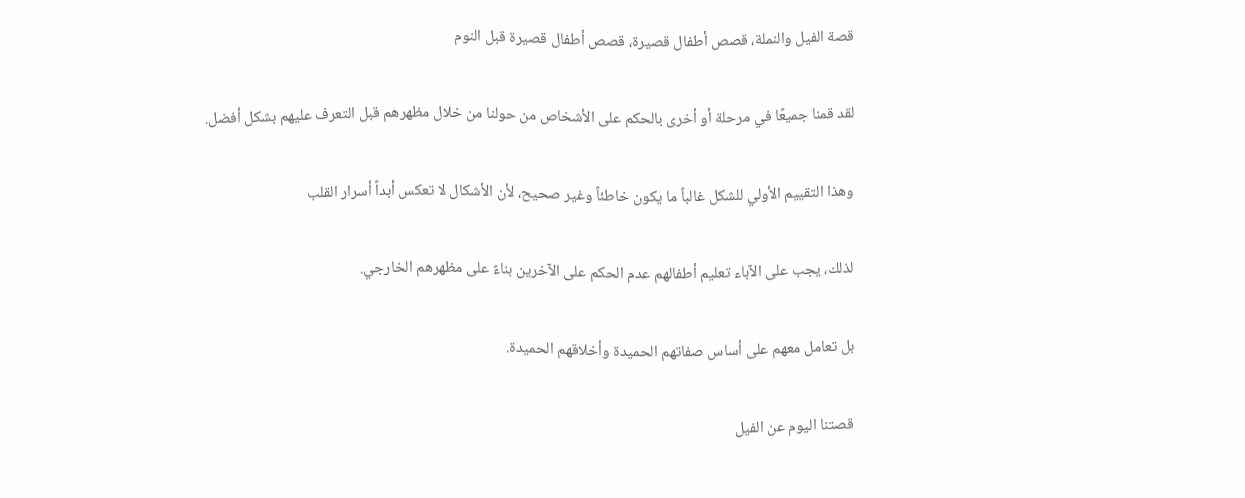قصة الفيل والنملة، قصص أطفال قصيرة، قصص أطفال قصيرة قبل النوم

لقد قمنا جميعًا في مرحلة أو أخرى بالحكم على الأشخاص من حولنا من خلال مظهرهم قبل التعرف عليهم بشكل أفضل.

وهذا التقييم الأولي للشكل غالباً ما يكون خاطئاً وغير صحيح، لأن الأشكال لا تعكس أبداً أسرار القلب

لذلك، يجب على الآباء تعليم أطفالهم عدم الحكم على الآخرين بناءً على مظهرهم الخارجي.

بل تعامل معهم على أساس صفاتهم الحميدة وأخلاقهم الحميدة.

قصتنا اليوم عن الفيل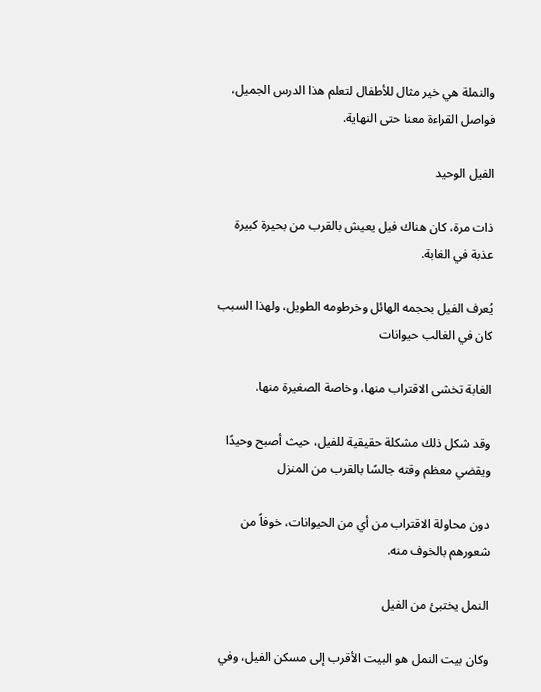والنملة هي خير مثال للأطفال لتعلم هذا الدرس الجميل، فواصل القراءة معنا حتى النهاية.

الفيل الوحيد

ذات مرة، كان هناك فيل يعيش بالقرب من بحيرة كبيرة عذبة في الغابة.

يُعرف الفيل بحجمه الهائل وخرطومه الطويل، ولهذا السبب كان في الغالب حيوانات

الغابة تخشى الاقتراب منها، وخاصة الصغيرة منها.

وقد شكل ذلك مشكلة حقيقية للفيل، حيث أصبح وحيدًا ويقضي معظم وقته جالسًا بالقرب من المنزل

دون محاولة الاقتراب من أي من الحيوانات، خوفاً من شعورهم بالخوف منه.

النمل يختبئ من الفيل

وكان بيت النمل هو البيت الأقرب إلى مسكن الفيل، وفي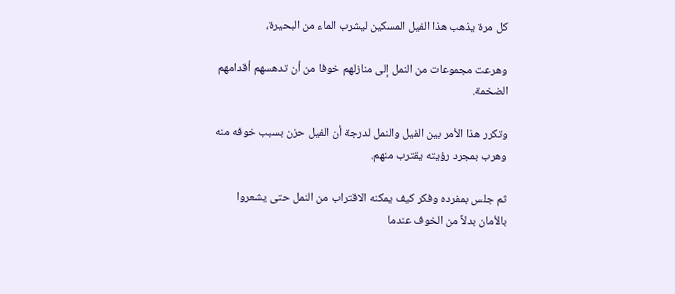كل مرة يذهب هذا الفيل المسكين ليشرب الماء من البحيرة،

وهرعت مجموعات من النمل إلى منازلهم خوفا من أن تدهسهم أقدامهم الضخمة.

وتكرر هذا الأمر بين الفيل والنمل لدرجة أن الفيل حزن بسبب خوفه منه وهرب بمجرد رؤيته يقترب منهم.

ثم جلس بمفرده وفكر كيف يمكنه الاقتراب من النمل حتى يشعروا بالأمان بدلاً من الخوف عندما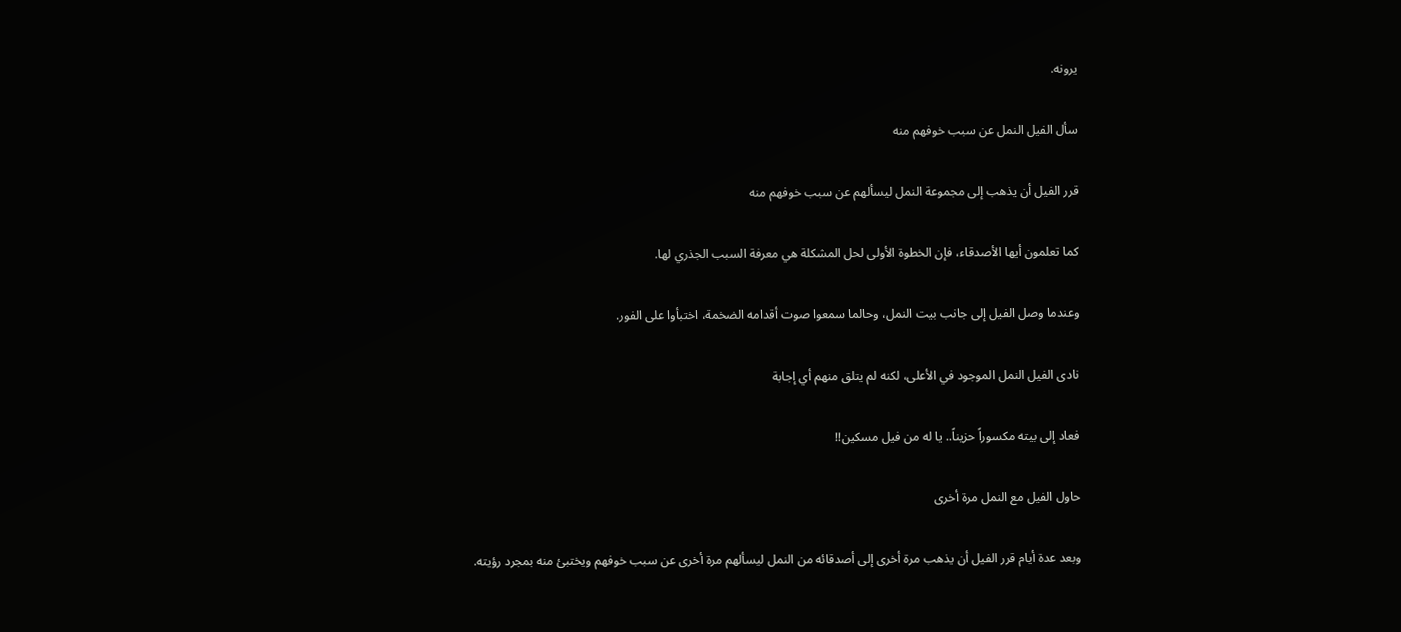يرونه.

سأل الفيل النمل عن سبب خوفهم منه

قرر الفيل أن يذهب إلى مجموعة النمل ليسألهم عن سبب خوفهم منه

كما تعلمون أيها الأصدقاء، فإن الخطوة الأولى لحل المشكلة هي معرفة السبب الجذري لها.

وعندما وصل الفيل إلى جانب بيت النمل، وحالما سمعوا صوت أقدامه الضخمة، اختبأوا على الفور.

نادى الفيل النمل الموجود في الأعلى، لكنه لم يتلق منهم أي إجابة

فعاد إلى بيته مكسوراً حزيناً.. يا له من فيل مسكين!!

حاول الفيل مع النمل مرة أخرى

وبعد عدة أيام قرر الفيل أن يذهب مرة أخرى إلى أصدقائه من النمل ليسألهم مرة أخرى عن سبب خوفهم ويختبئ منه بمجرد رؤيته.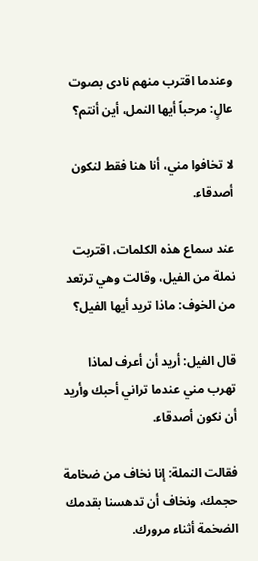وعندما اقترب منهم نادى بصوت عالٍ: مرحباً أيها النمل، أين أنتم؟

لا تخافوا مني، أنا هنا فقط لنكون أصدقاء.

عند سماع هذه الكلمات، اقتربت نملة من الفيل، وقالت وهي ترتعد من الخوف: ماذا تريد أيها الفيل؟

قال الفيل: أريد أن أعرف لماذا تهرب مني عندما تراني أحبك وأريد أن نكون أصدقاء.

فقالت النملة: إنا نخاف من ضخامة حجمك، ونخاف أن تدهسنا بقدمك الضخمة أثناء مرورك.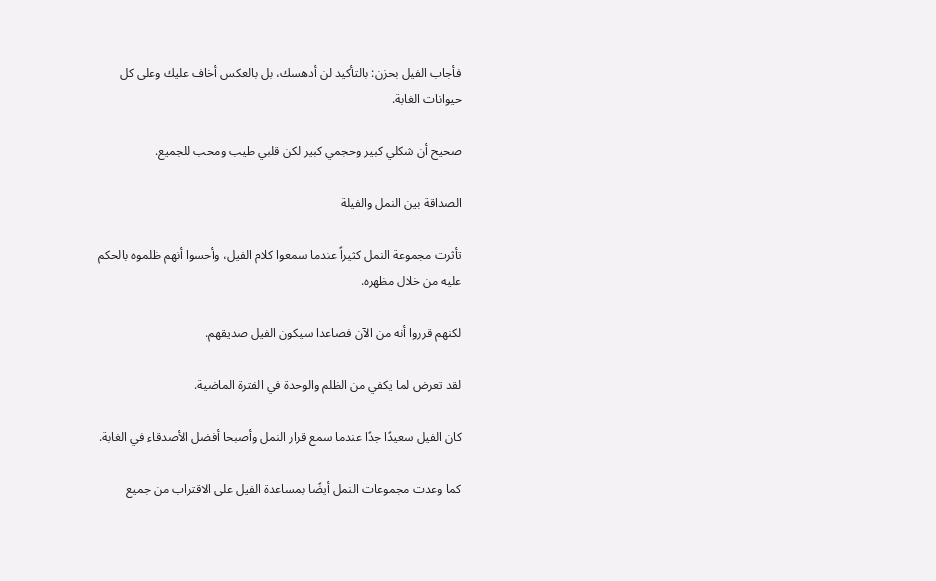فأجاب الفيل بحزن: بالتأكيد لن أدهسك، بل بالعكس أخاف عليك وعلى كل حيوانات الغابة.

صحيح أن شكلي كبير وحجمي كبير لكن قلبي طيب ومحب للجميع.

الصداقة بين النمل والفيلة

تأثرت مجموعة النمل كثيراً عندما سمعوا كلام الفيل، وأحسوا أنهم ظلموه بالحكم عليه من خلال مظهره.

لكنهم قرروا أنه من الآن فصاعدا سيكون الفيل صديقهم.

لقد تعرض لما يكفي من الظلم والوحدة في الفترة الماضية.

كان الفيل سعيدًا جدًا عندما سمع قرار النمل وأصبحا أفضل الأصدقاء في الغابة.

كما وعدت مجموعات النمل أيضًا بمساعدة الفيل على الاقتراب من جميع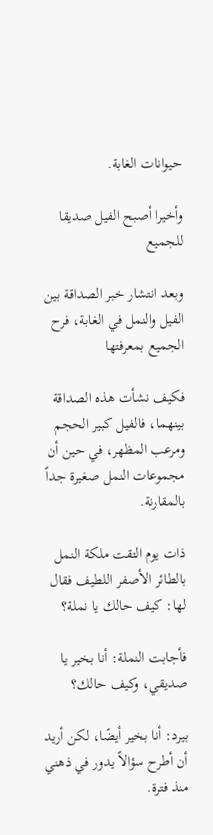حيوانات الغابة.

وأخيرا أصبح الفيل صديقا للجميع

وبعد انتشار خبر الصداقة بين الفيل والنمل في الغابة، فرح الجميع بمعرفتها

فكيف نشأت هذه الصداقة بينهما، فالفيل كبير الحجم ومرعب المظهر، في حين أن مجموعات النمل صغيرة جداً بالمقارنة.

ذات يوم التقت ملكة النمل بالطائر الأصفر اللطيف فقال لها: كيف حالك يا نملة؟

فأجابت النملة: أنا بخير يا صديقي، وكيف حالك؟

بيرد: أنا بخير أيضًا، لكن أريد أن أطرح سؤالاً يدور في ذهني منذ فترة.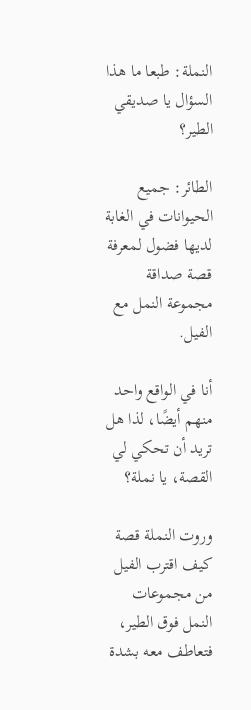النملة: طبعا ما هذا السؤال يا صديقي الطير؟

الطائر: جميع الحيوانات في الغابة لديها فضول لمعرفة قصة صداقة مجموعة النمل مع الفيل.

أنا في الواقع واحد منهم أيضًا، لذا هل تريد أن تحكي لي القصة، يا نملة؟

وروت النملة قصة كيف اقترب الفيل من مجموعات النمل فوق الطير، فتعاطف معه بشدة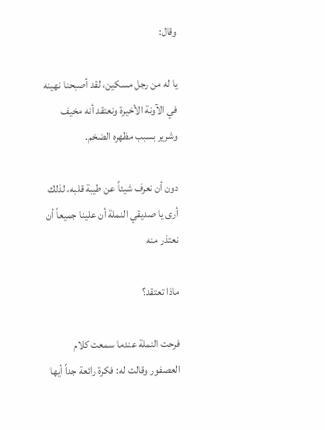وقال:

يا له من رجل مسكين، لقد أصبحنا نهينه في الآونة الأخيرة ونعتقد أنه مخيف وشرير بسبب مظهره الضخم.

دون أن نعرف شيئاً عن طيبة قلبه، لذلك أرى يا صديقي النملة أن علينا جميعاً أن نعتذر منه

ماذا تعتقد؟

فرحت النملة عندما سمعت كلام العصفور وقالت له: فكرة رائعة جداً أيها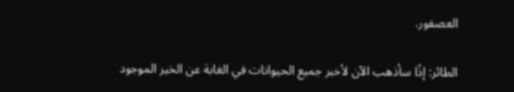العصفور.

الطائر: إذًا سأذهب الآن لأخبر جميع الحيوانات في الغابة عن الخير الموجود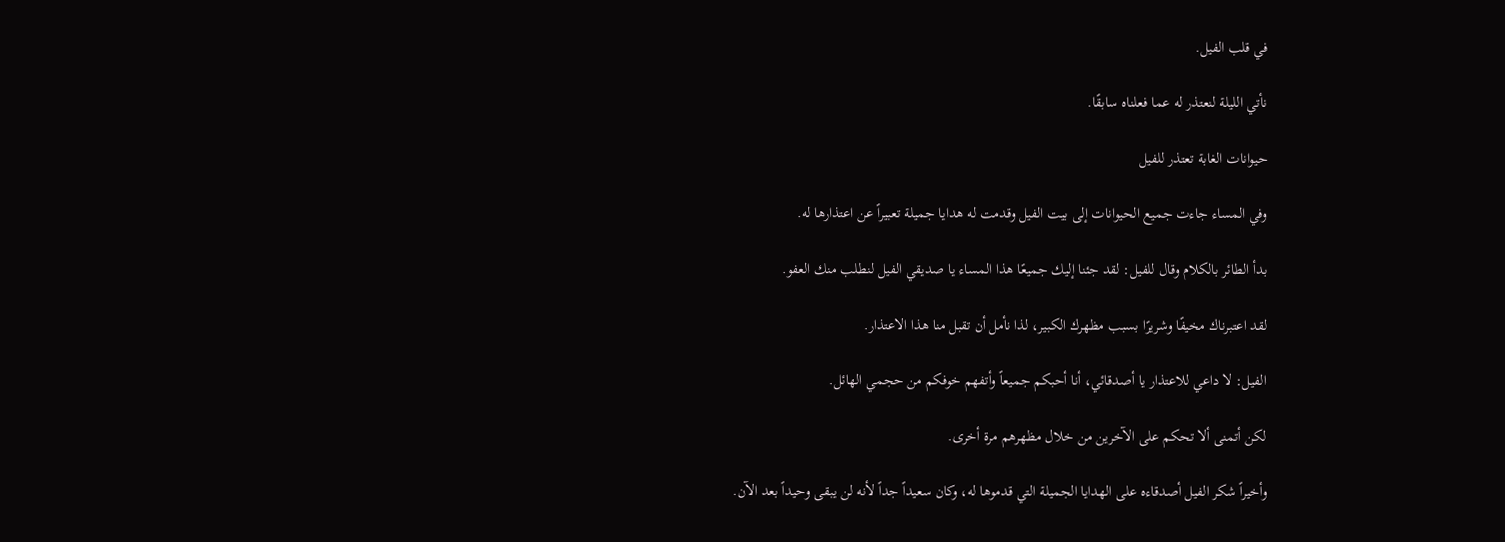في قلب الفيل.

نأتي الليلة لنعتذر له عما فعلناه سابقًا.

حيوانات الغابة تعتذر للفيل

وفي المساء جاءت جميع الحيوانات إلى بيت الفيل وقدمت له هدايا جميلة تعبيراً عن اعتذارها له.

بدأ الطائر بالكلام وقال للفيل: لقد جئنا إليك جميعًا هذا المساء يا صديقي الفيل لنطلب منك العفو.

لقد اعتبرناك مخيفًا وشريرًا بسبب مظهرك الكبير، لذا نأمل أن تقبل منا هذا الاعتذار.

الفيل: لا داعي للاعتذار يا أصدقائي، أنا أحبكم جميعاً وأتفهم خوفكم من حجمي الهائل.

لكن أتمنى ألا تحكم على الآخرين من خلال مظهرهم مرة أخرى.

وأخيراً شكر الفيل أصدقاءه على الهدايا الجميلة التي قدموها له، وكان سعيداً جداً لأنه لن يبقى وحيداً بعد الآن.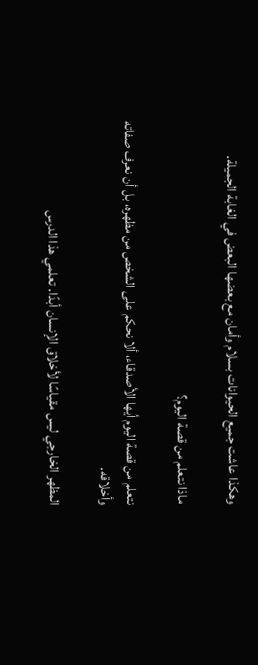وهكذا عاشت جميع الحيوانات بسلام وأمان مع بعضها البعض في الغابة الجميلة.

ماذا نتعلم من قصة اليوم؟

نتعلم من قصة اليوم أيها الأصدقاء، ألا نحكم على الشخص من مظهره، بل أن نعرف صفاته وأخلاقه.

المظهر الخارجي ليس مقياسًا لأخلاق الإنسان أبدًا. تعلمي هذا الدرس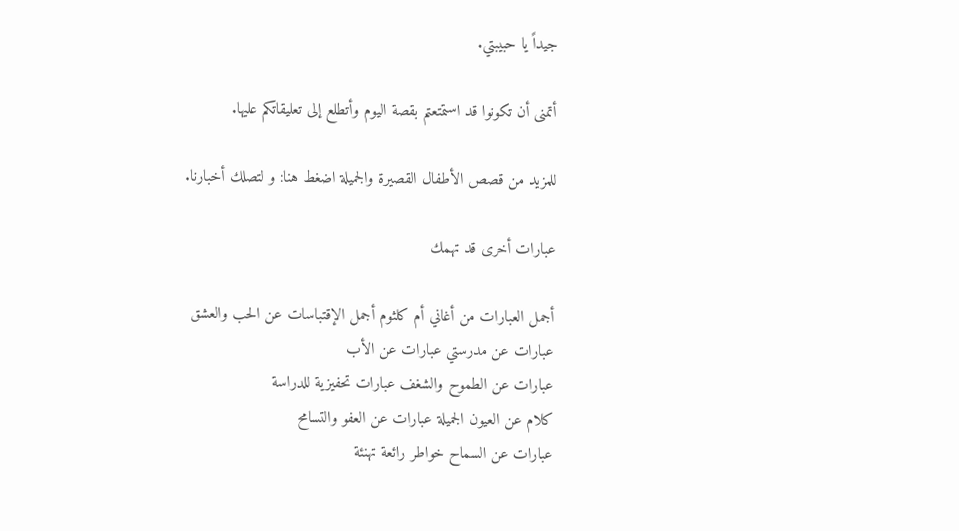جيداً يا حبيبتي.

أتمنى أن تكونوا قد استمتعتم بقصة اليوم وأتطلع إلى تعليقاتكم عليها.

للمزيد من قصص الأطفال القصيرة والجميلة اضغط هنا: و لتصلك أخبارنا.

عبارات أخرى قد تهمك

أجمل العبارات من أغاني أم كلثوم أجمل الإقتباسات عن الحب والعشق
عبارات عن مدرستي عبارات عن الأب
عبارات عن الطموح والشغف عبارات تحفيزية للدراسة
كلام عن العيون الجميلة عبارات عن العفو والتسامح
عبارات عن السماح خواطر رائعة تهنئة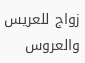زواج للعريس والعروس